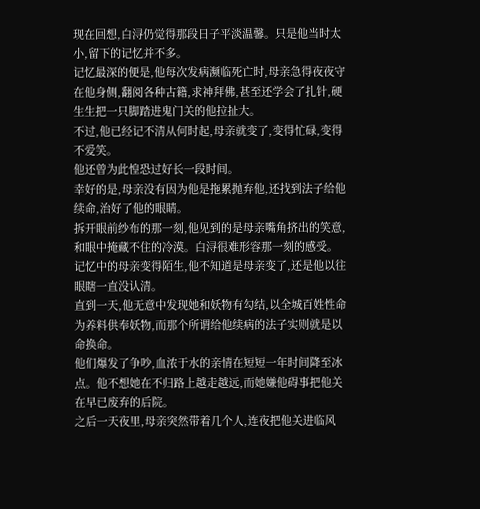现在回想,白浔仍觉得那段日子平淡温馨。只是他当时太小,留下的记忆并不多。
记忆最深的便是,他每次发病濒临死亡时,母亲急得夜夜守在他身侧,翻阅各种古籍,求神拜佛,甚至还学会了扎针,硬生生把一只脚踏进鬼门关的他拉扯大。
不过,他已经记不清从何时起,母亲就变了,变得忙碌,变得不爱笑。
他还曾为此惶恐过好长一段时间。
幸好的是,母亲没有因为他是拖累抛弃他,还找到法子给他续命,治好了他的眼睛。
拆开眼前纱布的那一刻,他见到的是母亲嘴角挤出的笑意,和眼中掩藏不住的冷漠。白浔很难形容那一刻的感受。
记忆中的母亲变得陌生,他不知道是母亲变了,还是他以往眼瞎一直没认清。
直到一天,他无意中发现她和妖物有勾结,以全城百姓性命为养料供奉妖物,而那个所谓给他续病的法子实则就是以命换命。
他们爆发了争吵,血浓于水的亲情在短短一年时间降至冰点。他不想她在不归路上越走越远,而她嫌他碍事把他关在早已废弃的后院。
之后一天夜里,母亲突然带着几个人,连夜把他关进临风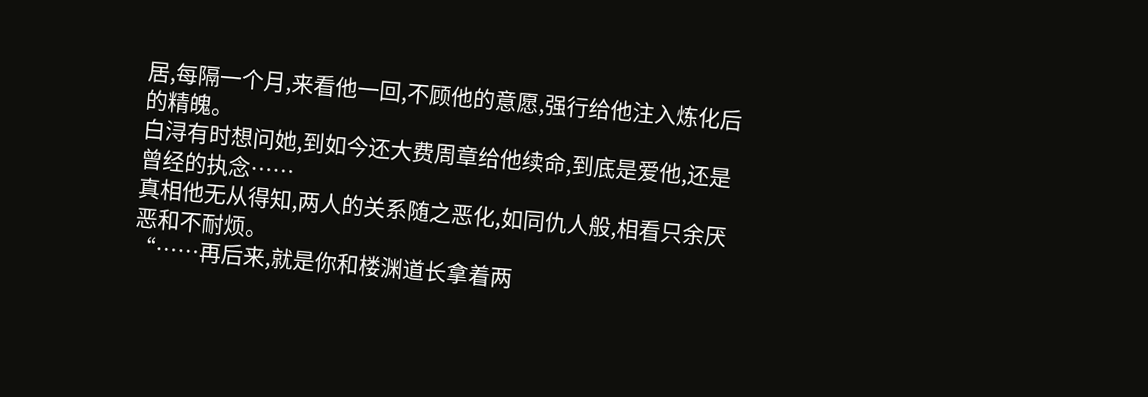居,每隔一个月,来看他一回,不顾他的意愿,强行给他注入炼化后的精魄。
白浔有时想问她,到如今还大费周章给他续命,到底是爱他,还是曾经的执念……
真相他无从得知,两人的关系随之恶化,如同仇人般,相看只余厌恶和不耐烦。
“……再后来,就是你和楼渊道长拿着两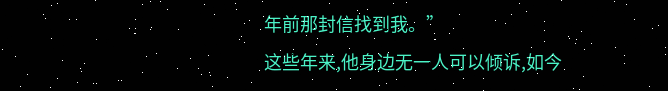年前那封信找到我。”
这些年来,他身边无一人可以倾诉,如今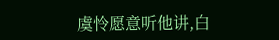虞怜愿意听他讲,白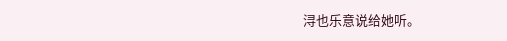浔也乐意说给她听。